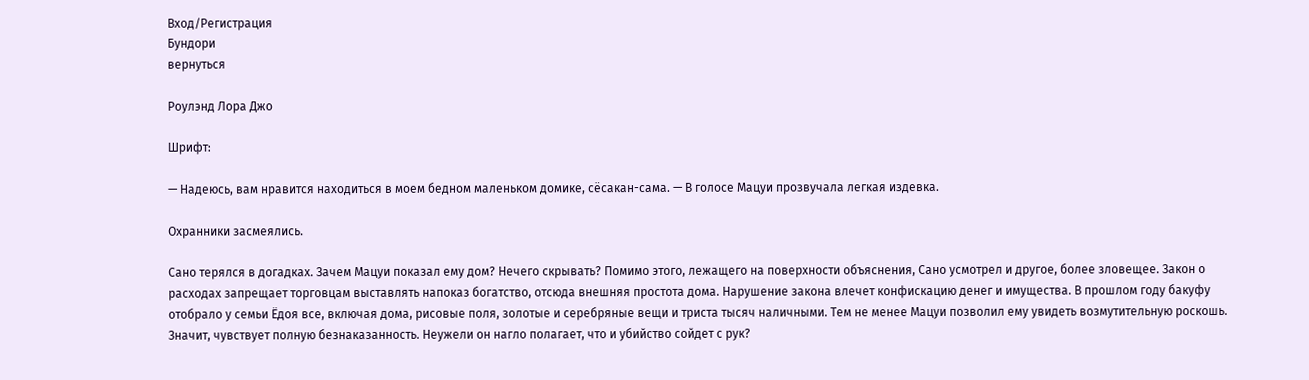Вход/Регистрация
Бундори
вернуться

Роулэнд Лора Джо

Шрифт:

— Надеюсь, вам нравится находиться в моем бедном маленьком домике, сёсакан-сама. — В голосе Мацуи прозвучала легкая издевка.

Охранники засмеялись.

Сано терялся в догадках. Зачем Мацуи показал ему дом? Нечего скрывать? Помимо этого, лежащего на поверхности объяснения, Сано усмотрел и другое, более зловещее. Закон о расходах запрещает торговцам выставлять напоказ богатство, отсюда внешняя простота дома. Нарушение закона влечет конфискацию денег и имущества. В прошлом году бакуфу отобрало у семьи Ёдоя все, включая дома, рисовые поля, золотые и серебряные вещи и триста тысяч наличными. Тем не менее Мацуи позволил ему увидеть возмутительную роскошь. Значит, чувствует полную безнаказанность. Неужели он нагло полагает, что и убийство сойдет с рук?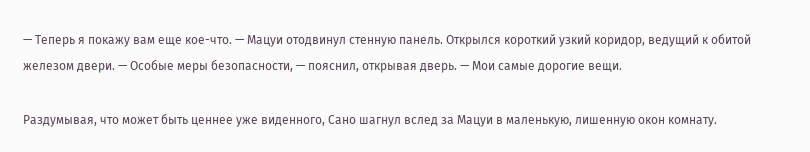— Теперь я покажу вам еще кое-что. — Мацуи отодвинул стенную панель. Открылся короткий узкий коридор, ведущий к обитой железом двери. — Особые меры безопасности, — пояснил, открывая дверь. — Мои самые дорогие вещи.

Раздумывая, что может быть ценнее уже виденного, Сано шагнул вслед за Мацуи в маленькую, лишенную окон комнату.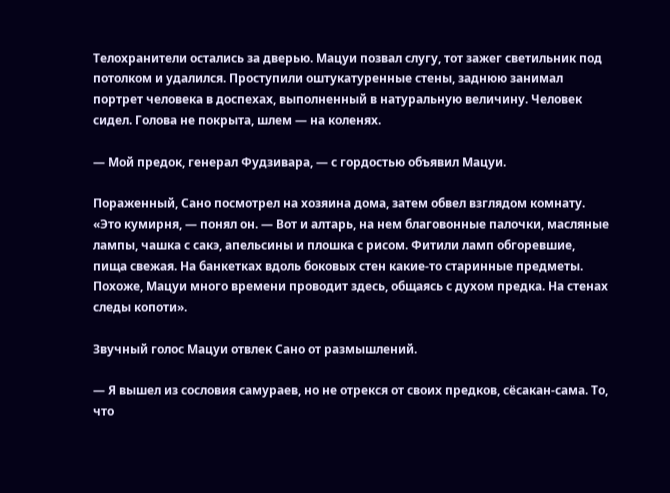Телохранители остались за дверью. Мацуи позвал слугу, тот зажег светильник под потолком и удалился. Проступили оштукатуренные стены, заднюю занимал портрет человека в доспехах, выполненный в натуральную величину. Человек сидел. Голова не покрыта, шлем — на коленях.

— Мой предок, генерал Фудзивара, — с гордостью объявил Мацуи.

Пораженный, Сано посмотрел на хозяина дома, затем обвел взглядом комнату. «Это кумирня, — понял он. — Вот и алтарь, на нем благовонные палочки, масляные лампы, чашка с сакэ, апельсины и плошка с рисом. Фитили ламп обгоревшие, пища свежая. На банкетках вдоль боковых стен какие-то старинные предметы. Похоже, Мацуи много времени проводит здесь, общаясь с духом предка. На стенах следы копоти».

Звучный голос Мацуи отвлек Сано от размышлений.

— Я вышел из сословия самураев, но не отрекся от своих предков, сёсакан-сама. То, что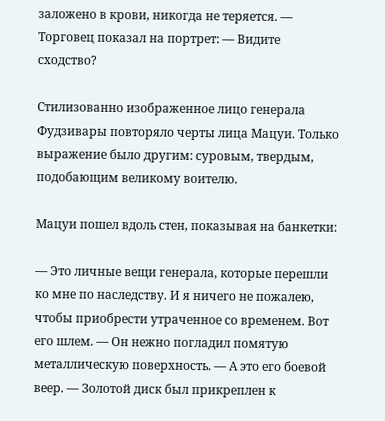заложено в крови, никогда не теряется. — Торговец показал на портрет: — Видите сходство?

Стилизованно изображенное лицо генерала Фудзивары повторяло черты лица Мацуи. Только выражение было другим: суровым, твердым, подобающим великому воителю.

Мацуи пошел вдоль стен, показывая на банкетки:

— Это личные вещи генерала, которые перешли ко мне по наследству. И я ничего не пожалею, чтобы приобрести утраченное со временем. Вот его шлем. — Он нежно погладил помятую металлическую поверхность. — А это его боевой веер. — Золотой диск был прикреплен к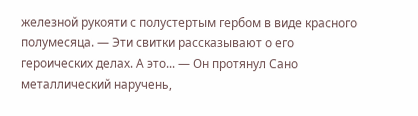железной рукояти с полустертым гербом в виде красного полумесяца. — Эти свитки рассказывают о его героических делах. А это... — Он протянул Сано металлический наручень,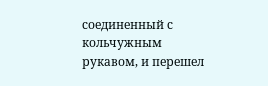соединенный с кольчужным рукавом, и перешел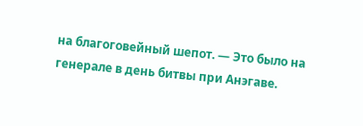на благоговейный шепот. — Это было на генерале в день битвы при Анэгаве.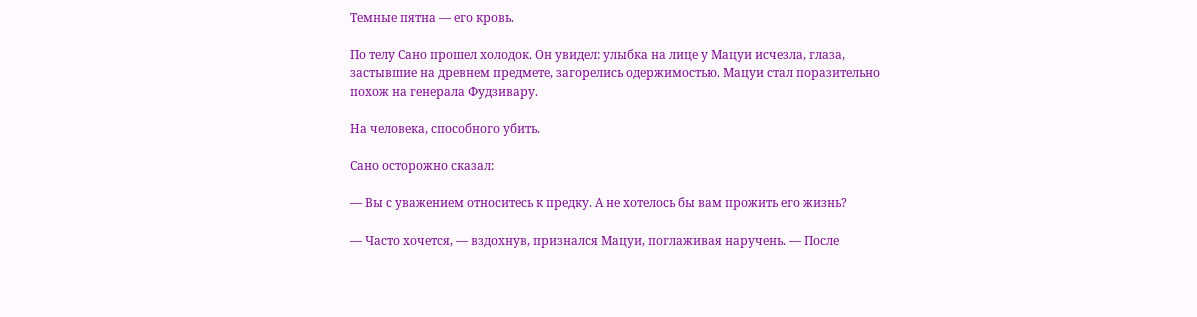Темные пятна — его кровь.

По телу Сано прошел холодок. Он увидел: улыбка на лице у Мацуи исчезла, глаза, застывшие на древнем предмете, загорелись одержимостью. Мацуи стал поразительно похож на генерала Фудзивару.

На человека, способного убить.

Сано осторожно сказал:

— Вы с уважением относитесь к предку. А не хотелось бы вам прожить его жизнь?

— Часто хочется, — вздохнув, признался Мацуи, поглаживая наручень. — После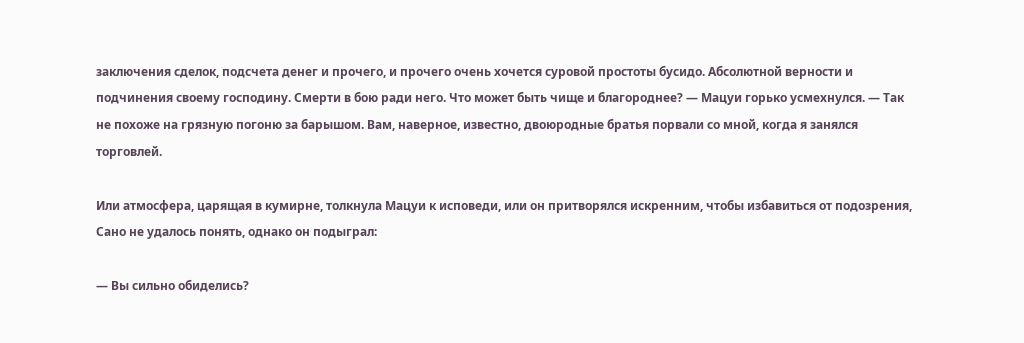заключения сделок, подсчета денег и прочего, и прочего очень хочется суровой простоты бусидо. Абсолютной верности и подчинения своему господину. Смерти в бою ради него. Что может быть чище и благороднее? — Мацуи горько усмехнулся. — Так не похоже на грязную погоню за барышом. Вам, наверное, известно, двоюродные братья порвали со мной, когда я занялся торговлей.

Или атмосфера, царящая в кумирне, толкнула Мацуи к исповеди, или он притворялся искренним, чтобы избавиться от подозрения, Сано не удалось понять, однако он подыграл:

— Вы сильно обиделись?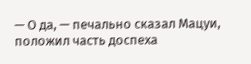— О да, — печально сказал Мацуи, положил часть доспеха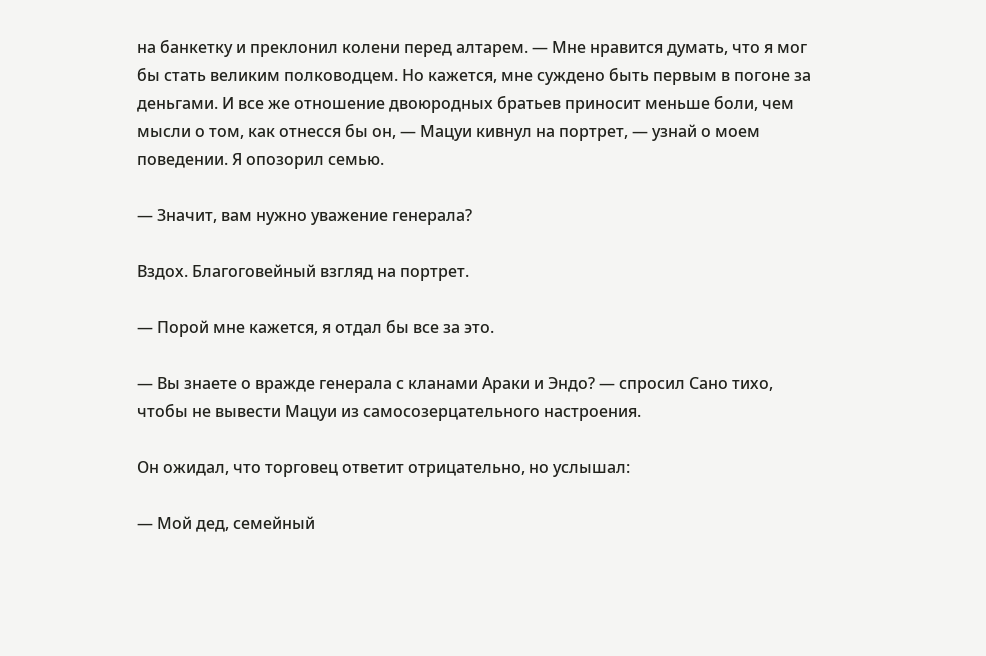на банкетку и преклонил колени перед алтарем. — Мне нравится думать, что я мог бы стать великим полководцем. Но кажется, мне суждено быть первым в погоне за деньгами. И все же отношение двоюродных братьев приносит меньше боли, чем мысли о том, как отнесся бы он, — Мацуи кивнул на портрет, — узнай о моем поведении. Я опозорил семью.

— Значит, вам нужно уважение генерала?

Вздох. Благоговейный взгляд на портрет.

— Порой мне кажется, я отдал бы все за это.

— Вы знаете о вражде генерала с кланами Араки и Эндо? — спросил Сано тихо, чтобы не вывести Мацуи из самосозерцательного настроения.

Он ожидал, что торговец ответит отрицательно, но услышал:

— Мой дед, семейный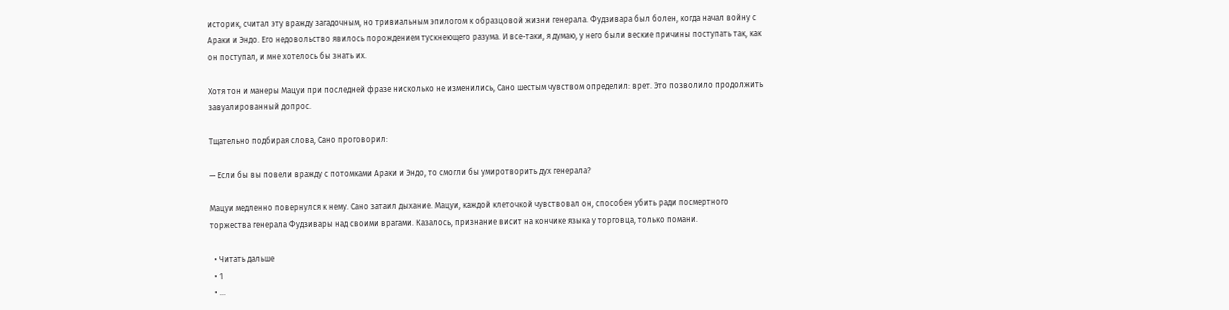историк, считал эту вражду загадочным, но тривиальным эпилогом к образцовой жизни генерала. Фудзивара был болен, когда начал войну с Араки и Эндо. Его недовольство явилось порождением тускнеющего разума. И все-таки, я думаю, у него были веские причины поступать так, как он поступал, и мне хотелось бы знать их.

Хотя тон и манеры Мацуи при последней фразе нисколько не изменились, Сано шестым чувством определил: врет. Это позволило продолжить завуалированный допрос.

Тщательно подбирая слова, Сано проговорил:

— Если бы вы повели вражду с потомками Араки и Эндо, то смогли бы умиротворить дух генерала?

Мацуи медленно повернулся к нему. Сано затаил дыхание. Мацуи, каждой клеточкой чувствовал он, способен убить ради посмертного торжества генерала Фудзивары над своими врагами. Казалось, признание висит на кончике языка у торговца, только помани.

  • Читать дальше
  • 1
  • ...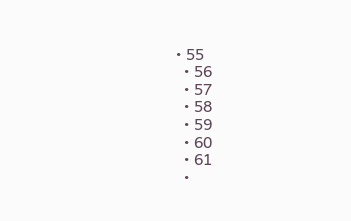• 55
  • 56
  • 57
  • 58
  • 59
  • 60
  • 61
  •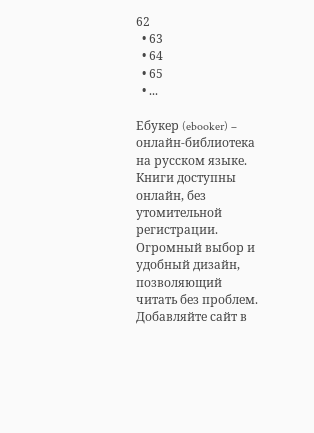62
  • 63
  • 64
  • 65
  • ...

Ебукер (ebooker) – онлайн-библиотека на русском языке. Книги доступны онлайн, без утомительной регистрации. Огромный выбор и удобный дизайн, позволяющий читать без проблем. Добавляйте сайт в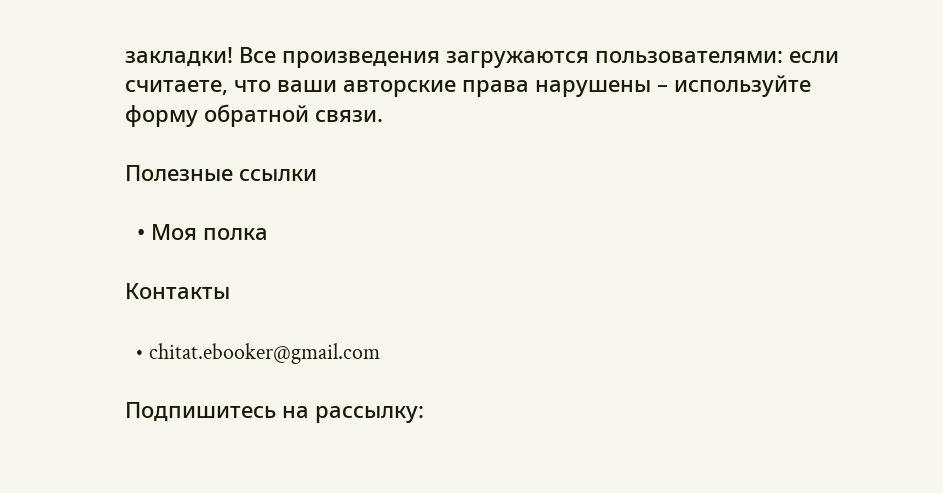закладки! Все произведения загружаются пользователями: если считаете, что ваши авторские права нарушены – используйте форму обратной связи.

Полезные ссылки

  • Моя полка

Контакты

  • chitat.ebooker@gmail.com

Подпишитесь на рассылку: